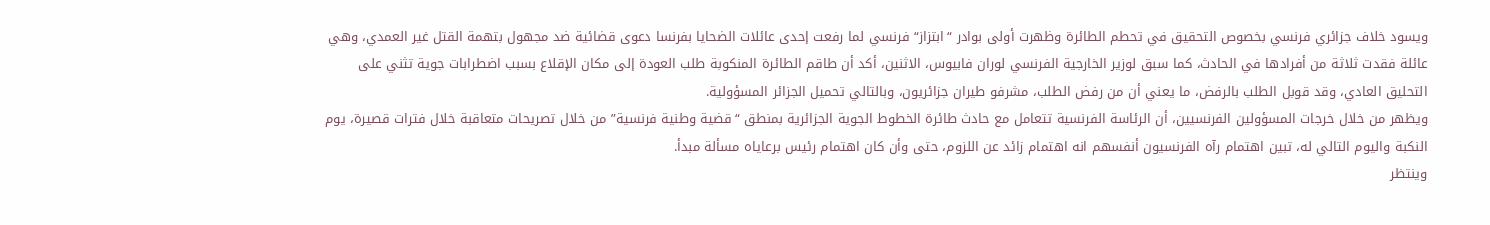ويسود خلاف جزائري فرنسي بخصوص التحقيق في تحطم الطائرة وظهرت أولى بوادر “ابتزاز“ فرنسي لما رفعت إحدى عائلات الضحايا بفرنسا دعوى قضائية ضد مجهول بتهمة القتل غير العمدي، وهي عائلة فقدت ثلاثة من أفرادها في الحادث، كما سبق لوزير الخارجية الفرنسي لوران فابيوس، الاثنين، أكد أن طاقم الطائرة المنكوبة طلب العودة إلى مكان الإقلاع بسبب اضطرابات جوية تثني على التحليق العادي، وقد قوبل الطلب بالرفض، ما يعني أن من رفض الطلب، مشرفو طيران جزائريون، وبالتالي تحميل الجزائر المسؤولية.
ويظهر من خلال خرجات المسؤولين الفرنسيين، أن الرئاسة الفرنسية تتعامل مع حادث طائرة الخطوط الجوية الجزائرية بمنطق “قضية وطنية فرنسية” من خلال تصريحات متعاقبة خلال فترات قصيرة، يوم النكبة واليوم التالي له، تبين اهتمام رآه الفرنسيون أنفسهم انه اهتمام زائد عن اللزوم، حتى وأن كان اهتمام رئيس برعاياه مسألة مبدأ.
وينتظر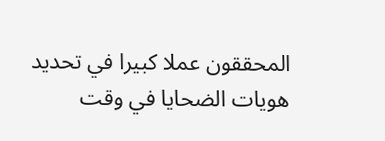المحققون عملا كبيرا في تحديد هويات الضحايا في وقت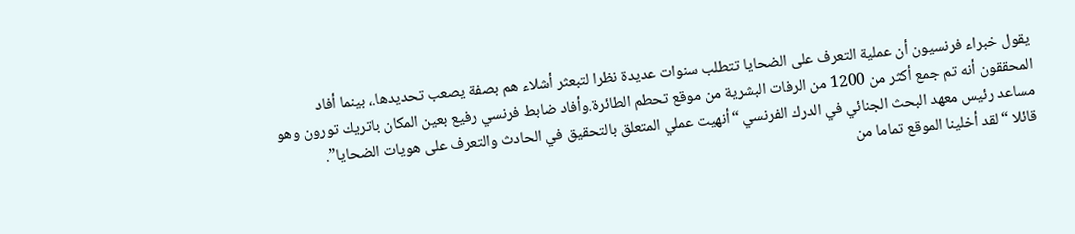يقول خبراء فرنسيون أن عملية التعرف على الضحايا تتطلب سنوات عديدة نظرا لتبعثر أشلاء هم بصفة يصعب تحديدها.، بينما أفاد المحققون أنه تم جمع أكثر من 1200 من الرفات البشرية من موقع تحطم الطائرة.وأفاد ضابط فرنسي رفيع بعين المكان باتريك تورون وهو مساعد رئيس معهد البحث الجنائي في الدرك الفرنسي “أنهيت عملي المتعلق بالتحقيق في الحادث والتعرف على هويات الضحايا”.
قائلا “لقد أخلينا الموقع تماما من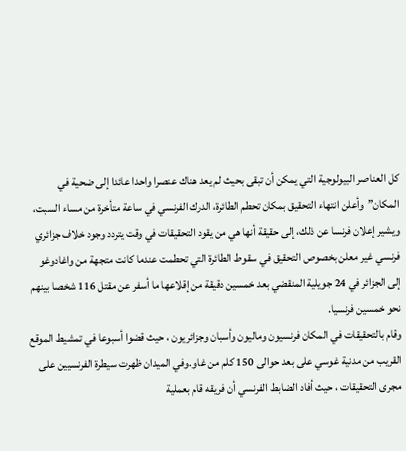كل العناصر البيولوجية التي يمكن أن تبقى بحيث لم يعد هناك عنصرا واحدا عائدا إلى ضحية في المكان”وأعلن انتهاء التحقيق بمكان تحطم الطائرة، الدرك الفرنسي في ساعة متأخرة من مساء السبت، ويشير إعلان فرنسا عن ذلك، إلى حقيقة أنها هي من يقود التحقيقات في وقت يتردد وجود خلاف جزائري فرنسي غير معلن بخصوص التحقيق في سقوط الطائرة التي تحطمت عندما كانت متجهة من واغادوغو إلى الجزائر في 24 جويلية المنقضي بعد خمسين دقيقة من إقلاعها ما أسفر عن مقتل 116 شخصا بينهم نحو خمسين فرنسيا.
وقام بالتحقيقات في المكان فرنسيون وماليون وأسبان وجزائريون ، حيث قضوا أسبوعا في تمشيط الموقع القريب من مدنية غوسي على بعد حوالى 150 كلم من غاو.وفي الميدان ظهرت سيطرة الفرنسيين على مجرى التحقيقات ، حيث أفاد الضابط الفرنسي أن فريقه قام بعملية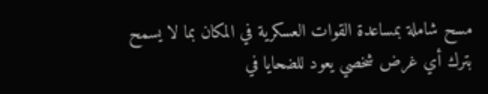مسح شاملة بمساعدة القوات العسكرية في المكان بما لا يسمح بترك أي غرض شخصي يعود للضحايا في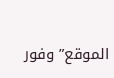الموقع” وفور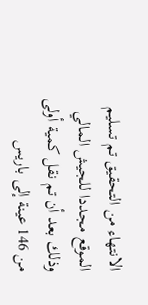الانتهاء من التحقيق تم تسليم الموقع مجددا للجيش المالي وذلك بعد أن تم نقل كمية أولى من 146 عينة إلى باريس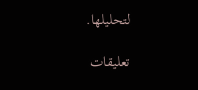لتحليلها.

تعليقات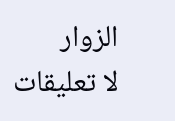الزوار
لا تعليقات